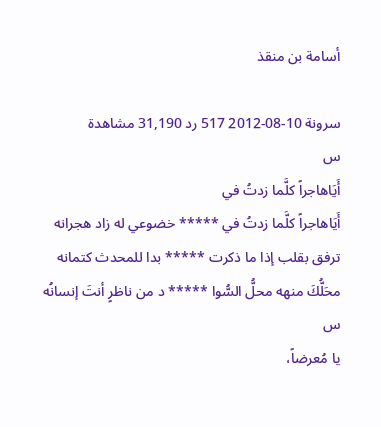أسامة بن منقذ

سرونة 10-08-2012 517 رد 31,190 مشاهدة
س
أَيَاهاجراً كلَّما زدتُ في
أَيَاهاجراً كلَّما زدتُ في ***** خضوعي له زاد هجرانه
ترفق بقلب إذا ما ذكرت ***** بدا للمحدث كتمانه
محَلُّكَ منهه محلُّ السُّوا ***** د من ناظرٍ أنتَ إنسانُه
س
يا مُعرضاً،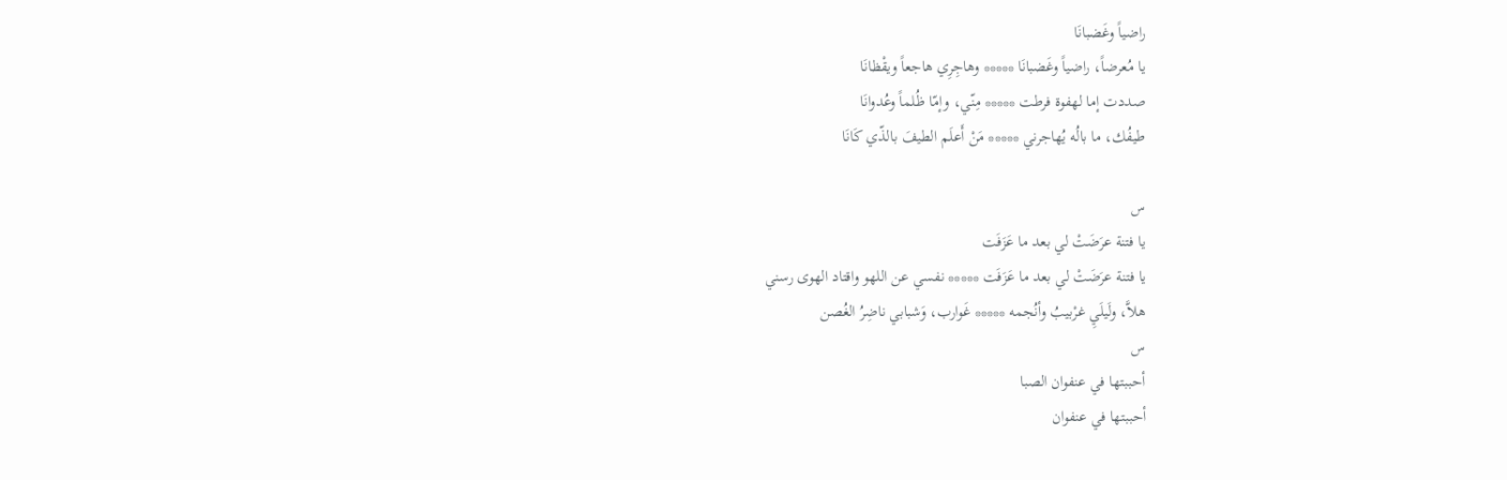راضياً وغَضبانَا
يا مُعرضاً، راضياً وغَضبانَا ***** وهاجِرِي هاجعاً ويقْظانَا
صددت إما لهفوة فرطت ***** مِنّي، وإمّا ظُلماً وعُدوانَا
طيفُك، ما بالُه يُهاجرني ***** مَنْ أَعلَم الطيفَ بالذّي كَانَا

س
يا فتنة عرَضَتْ لي بعد ما عَزَفَت
يا فتنة عرَضَتْ لي بعد ما عَزَفَت ***** نفسي عن اللهو واقتاد الهوى رسني
هلاَّ، ولَيلَيِ غرْبيبُ وأنُجمه ***** غَوارب، وَشبابي ناضِرُ الغُصن
س
أحببتها في عنفوان الصبا
أحببتها في عنفوان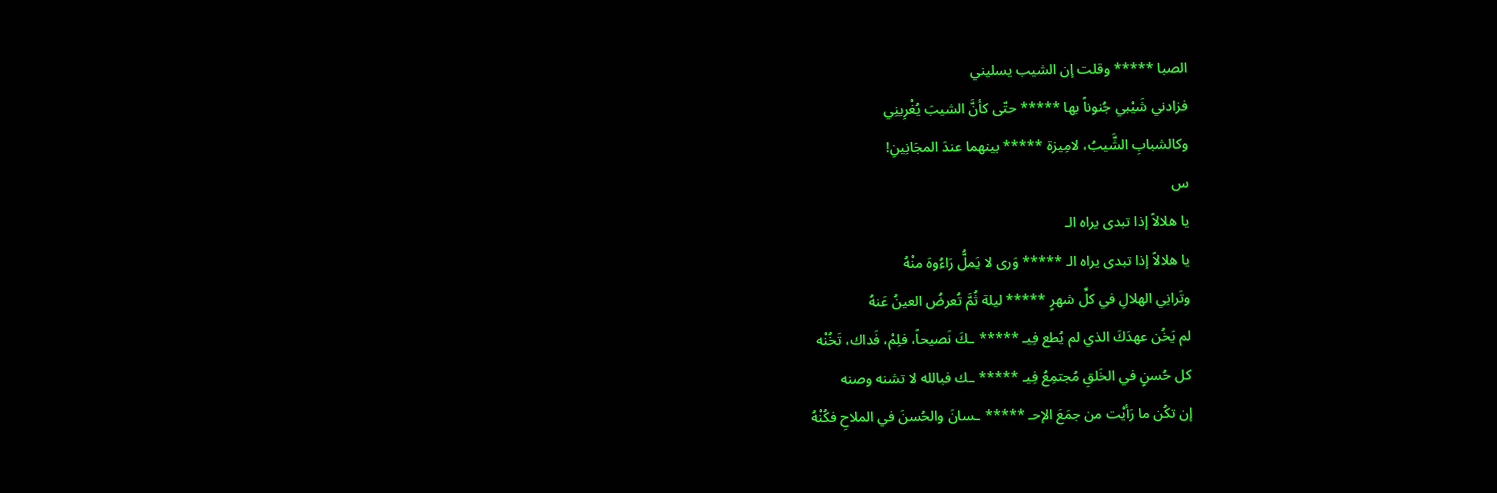الصبا ***** وقلت إن الشيب يسليني
فزادني شَيْبي جُنوناً بها ***** حتّى كأنَّ الشيبَ يُغْرِينِي
وكالشبابِ الشَّيبُ، لامِيزة ***** بينهما عندَ المجَانِينِ!
س
يا هلالاً إذا تبدى يراه الـ
يا هلالاً إذا تبدى يراه الـ ***** وَرى لا يَملُّ رَاءُوهَ منْهُ
وتَرانِي الهلالِ في كلِّ شهرٍ ***** ليلة ثُمَّ تُعرضُ العينُ عَنهُ
لم يَخُن عهدَكَ الذي لم يُطع فِيـ ***** ـكَ نَصيحاً، فلِمْ، فَداك، تَخُنْه
كل حُسنٍ في الخَلقِ مُجتمِعُ فِيـ ***** ـك فبالله لا تشنه وصنه
إن تكُن ما رَأيْت من جمَعَ الإحـ ***** ـسانَ والحُسنَ في الملاحِ فكُنْهُ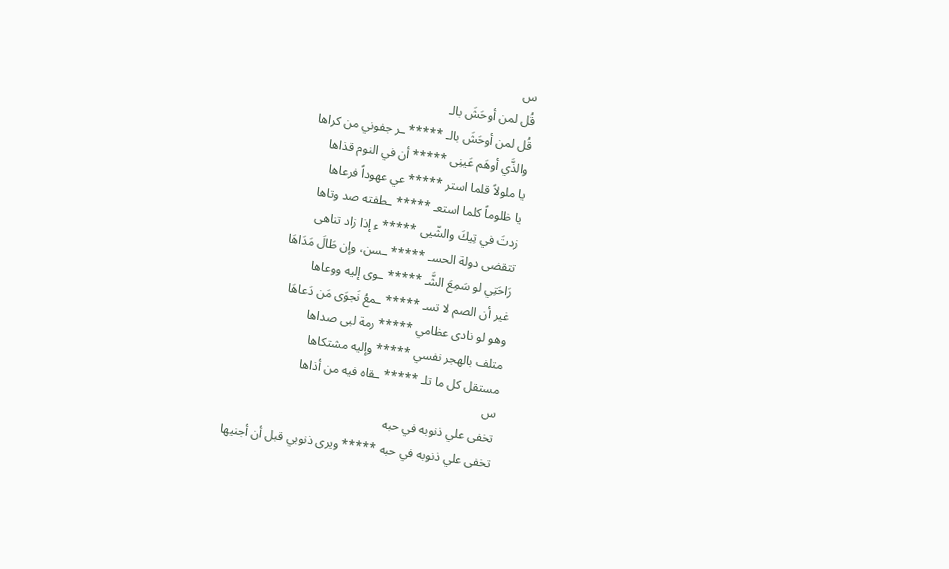س
قُل لمن أوحَشَ بالـ
قُل لمن أوحَشَ بالـ ***** ـر جفوني من كراها
والذَّي أوهَم عَينِى ***** أن في النوم قذاها
يا ملولاً قلما استر ***** عي عهوداً فرعاها
يا ظلوماً كلما استعـ ***** ـطفته صد وتاها
زدتَ في تِيكَ والشّيى ***** ء إذا زاد تناهى
تتقضى دولة الحسـ ***** ـسن، وإن طَالَ مَدَاهَا
رَاحَتِي لو سَمِعَ الشَّـ ***** ـوى إليه ووعاها
غير أن الصم لا تسـ ***** ـمعُ نَجوَى مَن دَعاهَا
وهو لو نادى عظامي ***** رمة لبى صداها
متلف بالهجر نفسي ***** وإليه مشتكاها
مستقل كل ما تلـ ***** ـقاه فيه من أذاها
س
تخفى علي ذنوبه في حبه
تخفى علي ذنوبه في حبه ***** ويرى ذنوبي قبل أن أجنيها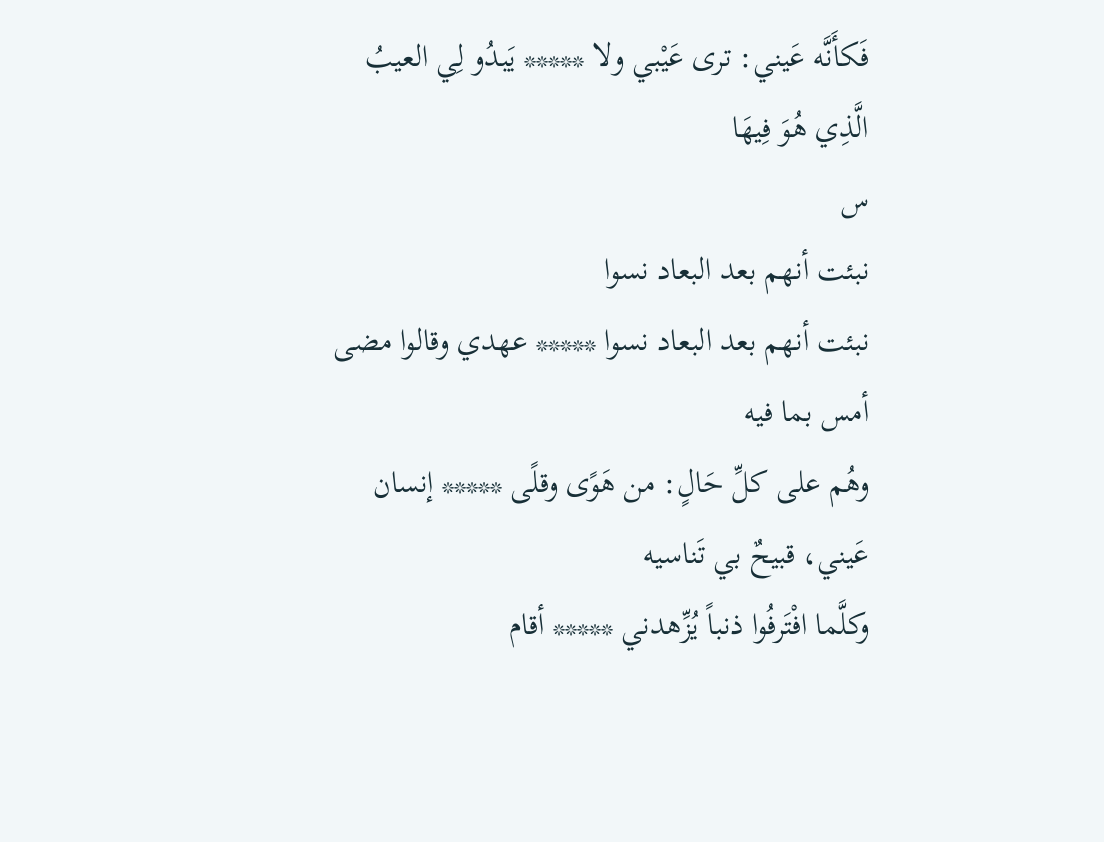فَكأَنَّه عَيني: ترى عَيْبي ولا ***** يَبدُو لِي العيبُ الَّذِي هُوَ فِيهَا
س
نبئت أنهم بعد البعاد نسوا
نبئت أنهم بعد البعاد نسوا ***** عهدي وقالوا مضى أمس بما فيه
وهُم على كلِّ حَالٍ: من هَوًى وقلًى ***** إنسان عَيني، قبيحٌ بي تَناسيه
وكلَّما افْتَرفُوا ذنباً يُزِّهدني ***** أقام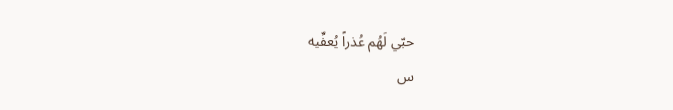حبّي لَهُم عُذراً يُعفِّيه
س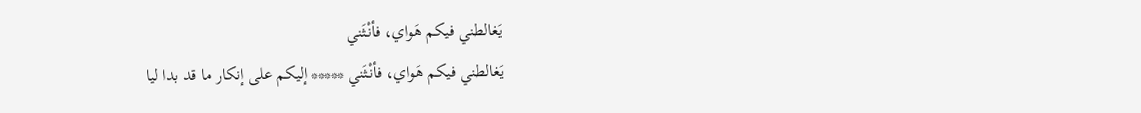يَغالطني فيكم هَواي، فأنْثَني
يَغالطني فيكم هَواي، فأنْثَني ***** إليكم على إنكار ما قد بدا ليا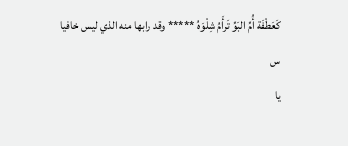كَعَطْفَة أُمِّ البَوِّ تَرأَمُ شِلْوَهُ ***** وقد رابها منه الذي ليس خافيا
س
يا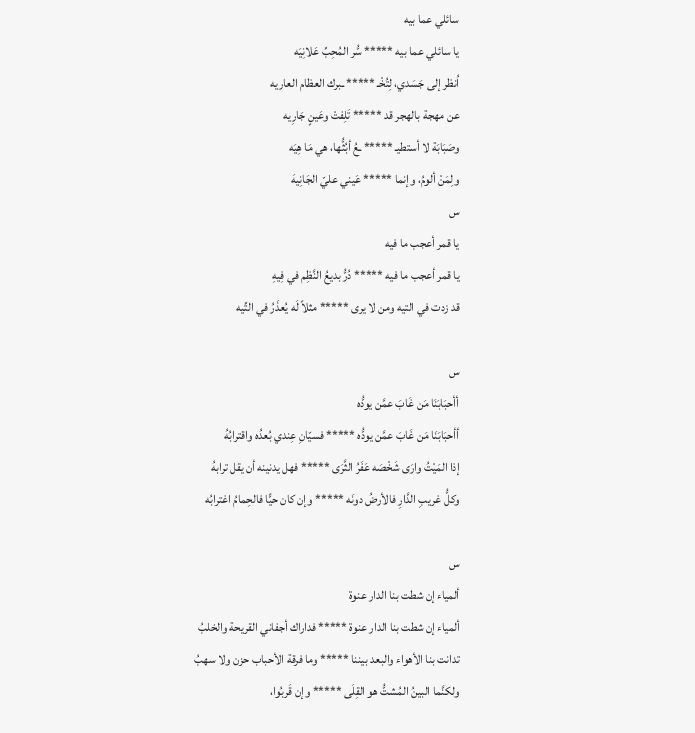سائلي عما بيه
يا سائلي عما بيه ***** سُّر المُحِبِّ عَلانِيَه
اُنظر إلى جَسَدي، لِتُخْـ ***** ـبرك العظام العاريه
عن مهجة بالهجر قد ***** تَلِفتْ وعَينٍ جَارِيه
وصَبَابَة لا أستطيـ ***** ـعُ أبُثُّها، هي مَا هِيَه
ولِمَنْ ألومُ، وإنما ***** عَيني عليّ الجَانِيهَ
س
يا قمر أعجب ما فيه
يا قمر أعجب ما فيه ***** دُرُّ بديعُ النَّظِم في فِيهِ
قد زدت في التيه ومن لا يرى ***** مثلاً لَه يُعذَرُ في التِّيه

س
أأحبَابَنَا مَن غَابَ عمَّن يودُّه
أأحبَابَنَا مَن غَابَ عمَّن يودُّه ***** فسيّانِ عِندي بُعدُه واقترابُهُ
إذا المَيْتُ وارَى شَخْصَه عَفَرُ الثَّرَى ***** فهل يدنينه أن يقل ترابهُ
وكلُّ غريبِ الدَّارِ فالأرضُ دونَه ***** وإن كان حيًّا فالحِمامُ اغترابُه

س
ألمياء إن شطت بنا الدار عنوة
ألمياء إن شطت بنا الدار عنوة ***** فداراك أجفاني القريحة والخلبُ
تدانت بنا الأهواء والبعد بيننا ***** وما فرقة الأحباب حزن ولا سهبُ
ولكنَّما البينُ المُشتُّ هو القِلَى ***** وإن قَربُوا،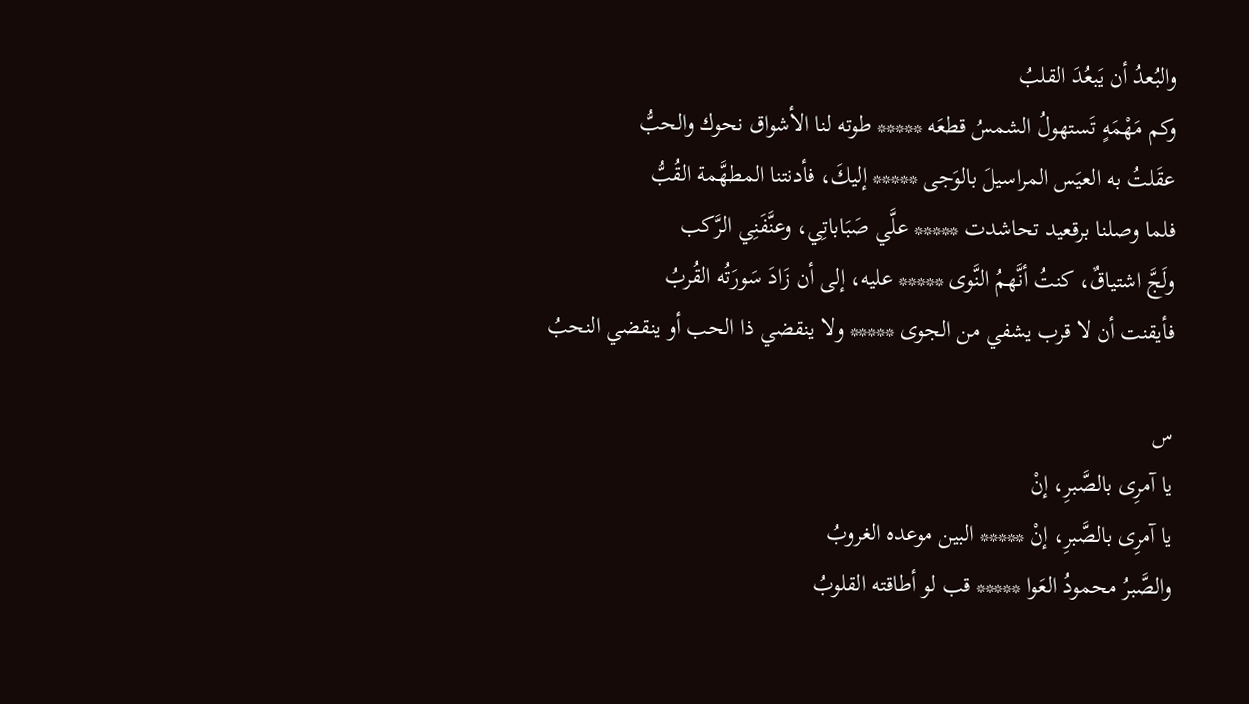والبُعدُ أن يَبعُدَ القلبُ
وكم مَهْمَهٍ تَستهولُ الشمسُ قطعَه ***** طوته لنا الأشواق نحوك والحبُّ
عقَلتُ به العيَس المراسيلَ بالوَجى ***** إليكَ، فأدنتنا المطهَّمة القُبُّ
فلما وصلنا برقعيد تحاشدت ***** علَّي صَبَاباتِي، وعنَّفَنِي الرَّكب
ولَجَّ اشتياقٌ، كنتُ أنَّهمُ النَّوى ***** عليه، إلى أن زَادَ سَورَتُه القُربُ
فأيقنت أن لا قرب يشفي من الجوى ***** ولا ينقضي ذا الحب أو ينقضي النحبُ

س
يا آمرِى بالصَّبرِ، إنْ
يا آمرِى بالصَّبرِ، إنْ ***** البين موعده الغروبُ
والصَّبرُ محمودُ العَوا ***** قب لو أطاقته القلوبُ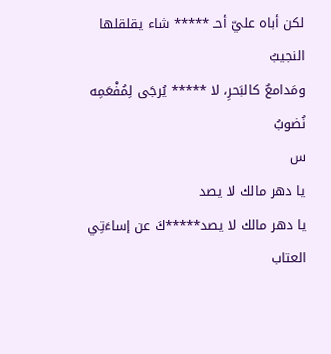لكن أباه عليّ أحـ ***** شاء يقلقلها النجيبُ
ومَدامعٌ كالبَحرِ، لا ***** يُرجَى لِمُفْعَمِه نُضوبُ
س
يا دهر مالك لا يصد
يا دهر مالك لا يصد*****كَ عن إساءَتِي العتاب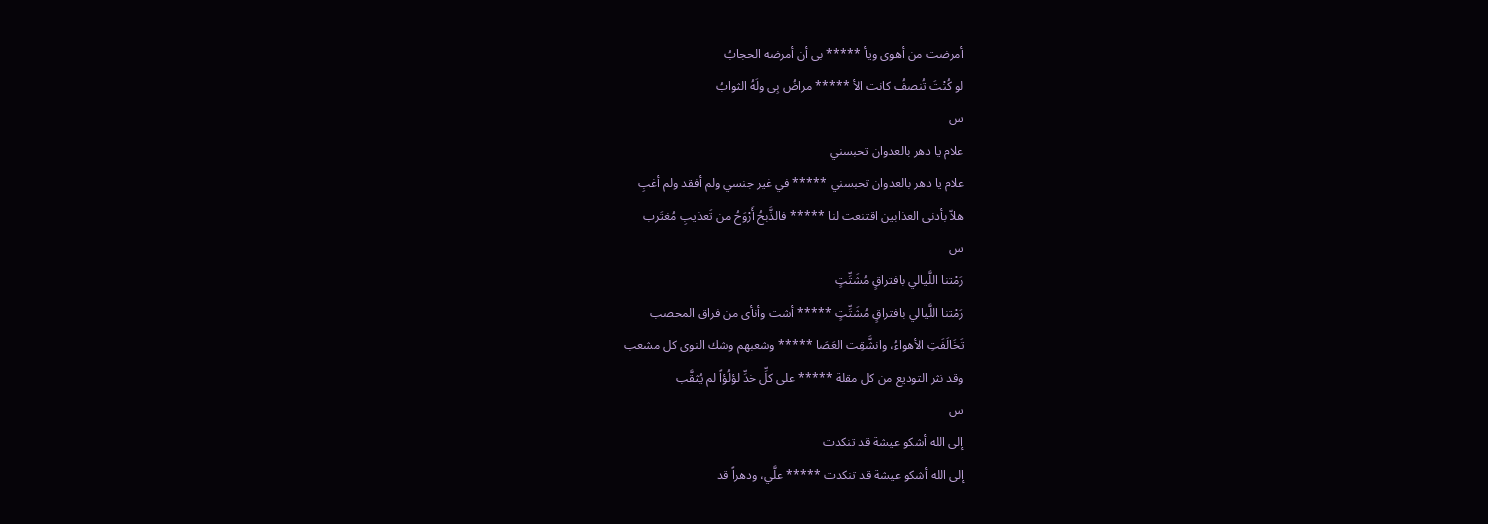أمرضت من أهوى ويأ ***** بى أن أمرضه الحجابُ
لو كُنْتَ تُنصفُ كانت الأ ***** مراضُ بِى ولَهُ الثوابُ
س
علام يا دهر بالعدوان تحبسني
علام يا دهر بالعدوان تحبسني ***** في غير جنسي ولم أفقد ولم أغبِ
هلاّ بأدنى العذابين اقتنعت لنا ***** فالذَّبحُ أَرْوَحُ من تَعذيبِ مُغتَرب
س
رَمْتنا اللَّيالي بافتراقٍ مُشَتِّتٍ
رَمْتنا اللَّيالي بافتراقٍ مُشَتِّتٍ ***** أشت وأنأى من فراق المحصب
تَخَالَفَتِ الأهواءُ، وانشَّقِت العَصَا ***** وشعبهم وشك النوى كل مشعب
وقد نثر التوديع من كل مقلة ***** على كلِّ خدِّ لؤلُؤاً لم يُثقَّب
س
إلى الله أشكو عيشة قد تنكدت
إلى الله أشكو عيشة قد تنكدت ***** علَّي، ودهراً قد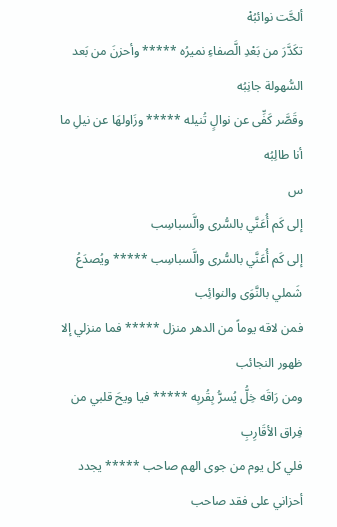ألحَّت نوائبُهْ
تكَدَّرَ من بَعْدِ الَّصفاءِ نميرُه ***** وأحزنَ من بَعد السُّهولة جانِبُه
وقَصَّر كَفِّى عن نوالٍ تُنيله ***** وزَاولهَا عن نيلِ ما أنا طالِبُه
س
إلى كَم أُعَنَّي بالسُّرى والَّسباسِب
إلى كَم أُعَنَّي بالسُّرى والَّسباسِب ***** ويُصدَعُ شَملي بالنَّوَى والنوائِب
فمن لاقه يوماً من الدهر منزل ***** فما منزلي إلا ظهور النجائب
ومن رَاقَه خِلُّ يُسرُّ بِقُربِه ***** فيا ويحَ قلبي من فِراق الأقَارِبِ
فلي كل يوم من جوى الهم صاحب ***** يجدد أحزاني على فقد صاحب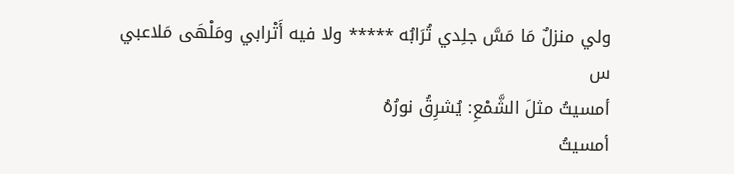ولي منزلٌ مَا مَسَّ جلِدي تُرَابُه ***** ولا فيه أَتْرابي ومَلْهَى مَلاعبي
س
أمسيتُ مثلَ الشَّمْعِ: يُشرِقُ نورُهُ
أمسيتُ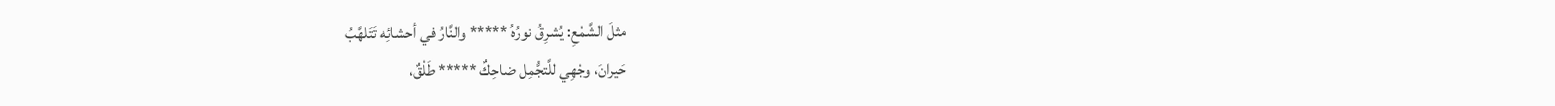مثلَ الشَّمْعِ: يُشرِقُ نورُهُ ***** والنَّارُ في أحشائِه تَتَلهَّبُ
حَيرانَ، وجْهِي للَّتجُّمِل ضاحِكٌ ***** طَلْقٌ،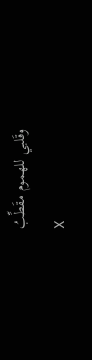وقَلبي للهموم مقَطِّبُ
X